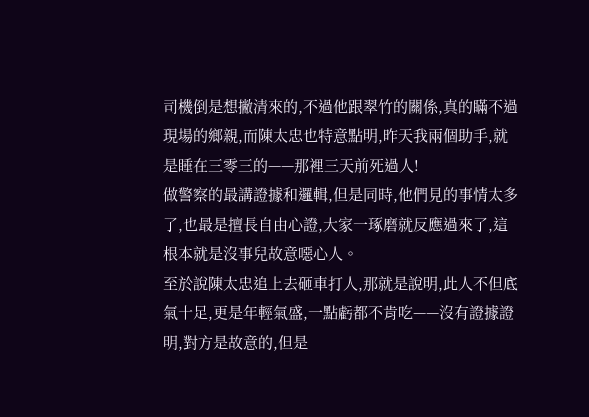司機倒是想撇清來的,不過他跟翠竹的關係,真的瞞不過現場的鄉親,而陳太忠也特意點明,昨天我兩個助手,就是睡在三零三的——那裡三天前死過人!
做警察的最講證據和邏輯,但是同時,他們見的事情太多了,也最是擅長自由心證,大家一琢磨就反應過來了,這根本就是沒事兒故意噁心人。
至於說陳太忠追上去砸車打人,那就是說明,此人不但底氣十足,更是年輕氣盛,一點虧都不肯吃——沒有證據證明,對方是故意的,但是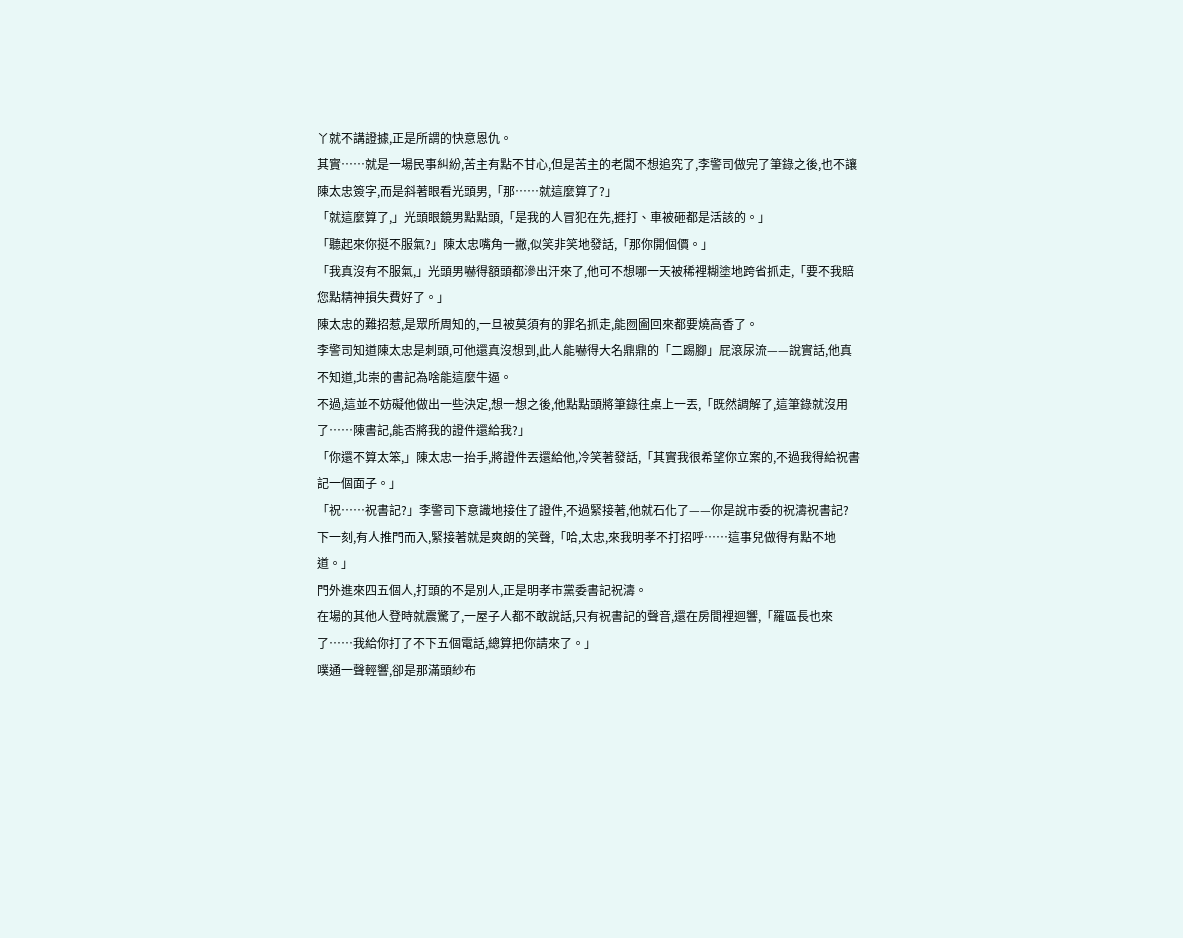丫就不講證據,正是所謂的快意恩仇。
其實……就是一場民事糾紛,苦主有點不甘心,但是苦主的老闆不想追究了,李警司做完了筆錄之後,也不讓陳太忠簽字,而是斜著眼看光頭男,「那……就這麼算了?」
「就這麼算了,」光頭眼鏡男點點頭,「是我的人冒犯在先,捱打、車被砸都是活該的。」
「聽起來你挺不服氣?」陳太忠嘴角一撇,似笑非笑地發話,「那你開個價。」
「我真沒有不服氣,」光頭男嚇得額頭都滲出汗來了,他可不想哪一天被稀裡糊塗地跨省抓走,「要不我賠您點精神損失費好了。」
陳太忠的難招惹,是眾所周知的,一旦被莫須有的罪名抓走,能囫圇回來都要燒高香了。
李警司知道陳太忠是刺頭,可他還真沒想到,此人能嚇得大名鼎鼎的「二踢腳」屁滾尿流——說實話,他真不知道,北崇的書記為啥能這麼牛逼。
不過,這並不妨礙他做出一些決定,想一想之後,他點點頭將筆錄往桌上一丟,「既然調解了,這筆錄就沒用了……陳書記,能否將我的證件還給我?」
「你還不算太笨,」陳太忠一抬手,將證件丟還給他,冷笑著發話,「其實我很希望你立案的,不過我得給祝書記一個面子。」
「祝……祝書記?」李警司下意識地接住了證件,不過緊接著,他就石化了——你是說市委的祝濤祝書記?
下一刻,有人推門而入,緊接著就是爽朗的笑聲,「哈,太忠,來我明孝不打招呼……這事兒做得有點不地道。」
門外進來四五個人,打頭的不是別人,正是明孝市黨委書記祝濤。
在場的其他人登時就震驚了,一屋子人都不敢說話,只有祝書記的聲音,還在房間裡迴響,「羅區長也來了……我給你打了不下五個電話,總算把你請來了。」
噗通一聲輕響,卻是那滿頭紗布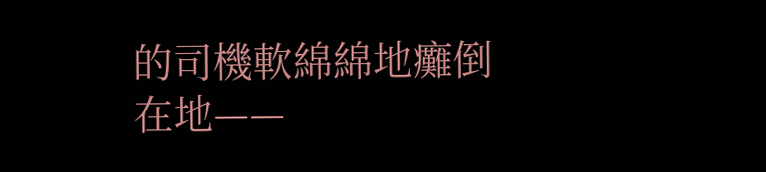的司機軟綿綿地癱倒在地——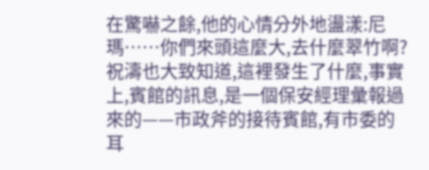在驚嚇之餘,他的心情分外地盪漾:尼瑪……你們來頭這麼大,去什麼翠竹啊?
祝濤也大致知道,這裡發生了什麼,事實上,賓館的訊息,是一個保安經理彙報過來的——市政斧的接待賓館,有市委的耳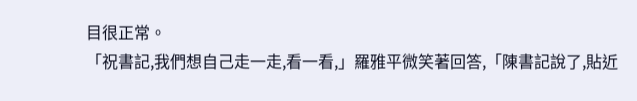目很正常。
「祝書記,我們想自己走一走,看一看,」羅雅平微笑著回答,「陳書記說了,貼近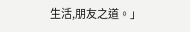生活,朋友之道。」